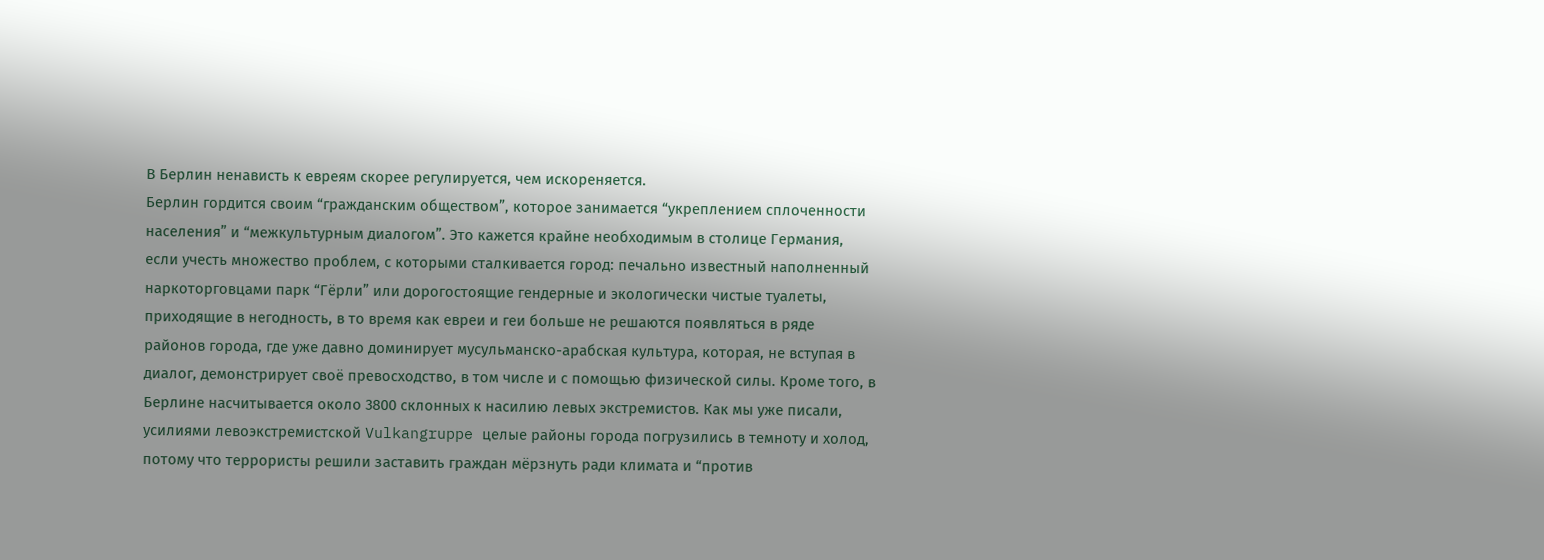В Берлин ненависть к евреям скорее регулируется, чем искореняется.
Берлин гордится своим “гражданским обществом”, которое занимается “укреплением сплоченности населения” и “межкультурным диалогом”. Это кажется крайне необходимым в столице Германия, если учесть множество проблем, с которыми сталкивается город: печально известный наполненный наркоторговцами парк “Гёрли” или дорогостоящие гендерные и экологически чистые туалеты, приходящие в негодность, в то время как евреи и геи больше не решаются появляться в ряде районов города, где уже давно доминирует мусульманско-арабская культура, которая, не вступая в диалог, демонстрирует своё превосходство, в том числе и с помощью физической силы. Кроме того, в Берлине насчитывается около 3800 склонных к насилию левых экстремистов. Как мы уже писали, усилиями левоэкстремистской Vulkangruppe целые районы города погрузились в темноту и холод, потому что террористы решили заставить граждан мёрзнуть ради климата и “против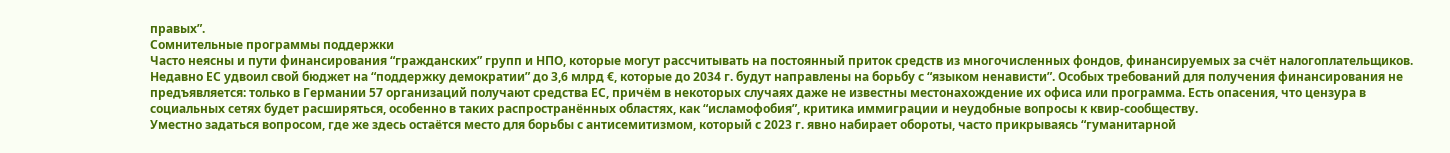правых”.
Сомнительные программы поддержки
Часто неясны и пути финансирования “гражданских” групп и НПО, которые могут рассчитывать на постоянный приток средств из многочисленных фондов, финансируемых за счёт налогоплательщиков. Недавно ЕС удвоил свой бюджет на “поддержку демократии” до 3,6 млрд €, которые до 2034 г. будут направлены на борьбу с “языком ненависти”. Особых требований для получения финансирования не предъявляется: только в Германии 57 организаций получают средства ЕС, причём в некоторых случаях даже не известны местонахождение их офиса или программа. Есть опасения, что цензура в социальных сетях будет расширяться, особенно в таких распространённых областях, как “исламофобия”, критика иммиграции и неудобные вопросы к квир-сообществу.
Уместно задаться вопросом, где же здесь остаётся место для борьбы с антисемитизмом, который с 2023 г. явно набирает обороты, часто прикрываясь “гуманитарной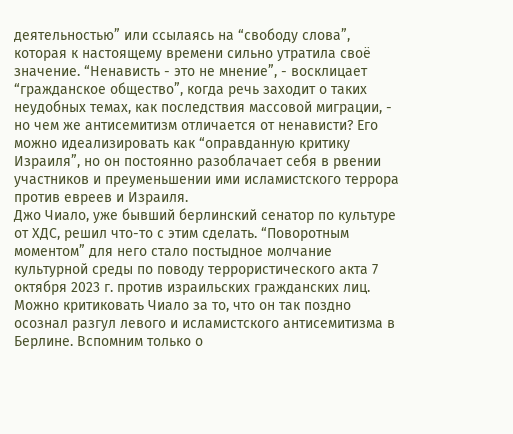деятельностью” или ссылаясь на “свободу слова”, которая к настоящему времени сильно утратила своё значение. “Ненависть - это не мнение”, - восклицает “гражданское общество”, когда речь заходит о таких неудобных темах, как последствия массовой миграции, - но чем же антисемитизм отличается от ненависти? Его можно идеализировать как “оправданную критику Израиля”, но он постоянно разоблачает себя в рвении участников и преуменьшении ими исламистского террора против евреев и Израиля.
Джо Чиало, уже бывший берлинский сенатор по культуре от ХДС, решил что-то с этим сделать. “Поворотным моментом” для него стало постыдное молчание культурной среды по поводу террористического акта 7 октября 2023 г. против израильских гражданских лиц. Можно критиковать Чиало за то, что он так поздно осознал разгул левого и исламистского антисемитизма в Берлине. Вспомним только о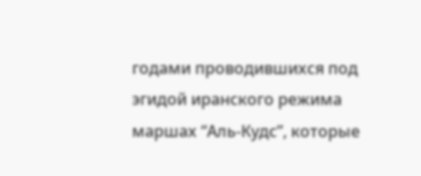годами проводившихся под эгидой иранского режима маршах “Аль-Кудс”, которые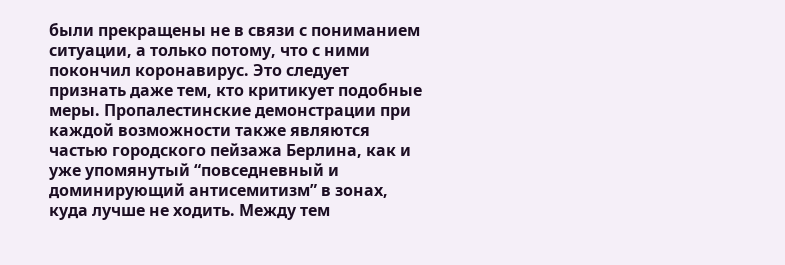были прекращены не в связи с пониманием ситуации, а только потому, что с ними покончил коронавирус. Это следует признать даже тем, кто критикует подобные меры. Пропалестинские демонстрации при каждой возможности также являются частью городского пейзажа Берлина, как и уже упомянутый “повседневный и доминирующий антисемитизм” в зонах, куда лучше не ходить. Между тем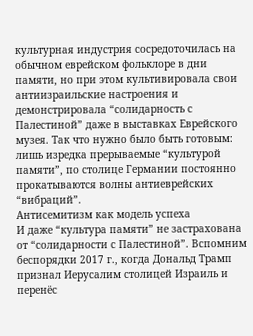культурная индустрия сосредоточилась на обычном еврейском фольклоре в дни памяти, но при этом культивировала свои антиизраильские настроения и демонстрировала “солидарность с Палестиной” даже в выставках Еврейского музея. Так что нужно было быть готовым: лишь изредка прерываемые “культурой памяти”, по столице Германии постоянно прокатываются волны антиеврейских “вибраций”.
Антисемитизм как модель успеха
И даже “культура памяти” не застрахована от “солидарности с Палестиной”. Вспомним беспорядки 2017 г., когда Дональд Трамп признал Иерусалим столицей Израиль и перенёс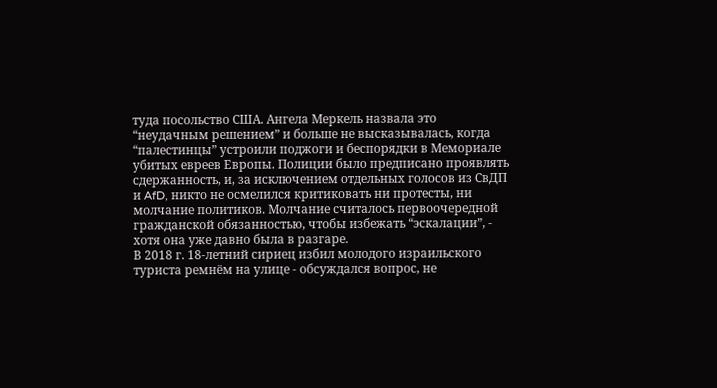туда посольство США. Ангела Меркель назвала это “неудачным решением” и больше не высказывалась, когда “палестинцы” устроили поджоги и беспорядки в Мемориале убитых евреев Европы. Полиции было предписано проявлять сдержанность, и, за исключением отдельных голосов из СвДП и AfD, никто не осмелился критиковать ни протесты, ни молчание политиков. Молчание считалось первоочередной гражданской обязанностью, чтобы избежать “эскалации”, - хотя она уже давно была в разгаре.
В 2018 г. 18-летний сириец избил молодого израильского туриста ремнём на улице - обсуждался вопрос, не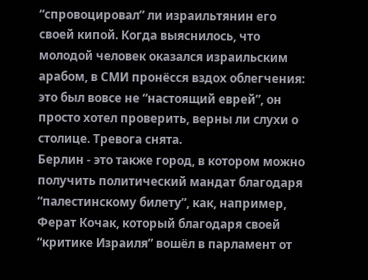“спровоцировал” ли израильтянин его своей кипой. Когда выяснилось, что молодой человек оказался израильским арабом, в СМИ пронёсся вздох облегчения: это был вовсе не “настоящий еврей”, он просто хотел проверить, верны ли слухи о столице. Тревога снята.
Берлин - это также город, в котором можно получить политический мандат благодаря “палестинскому билету”, как, например, Ферат Кочак, который благодаря своей “критике Израиля” вошёл в парламент от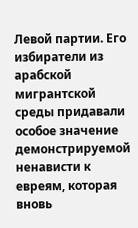Левой партии. Его избиратели из арабской мигрантской среды придавали особое значение демонстрируемой ненависти к евреям, которая вновь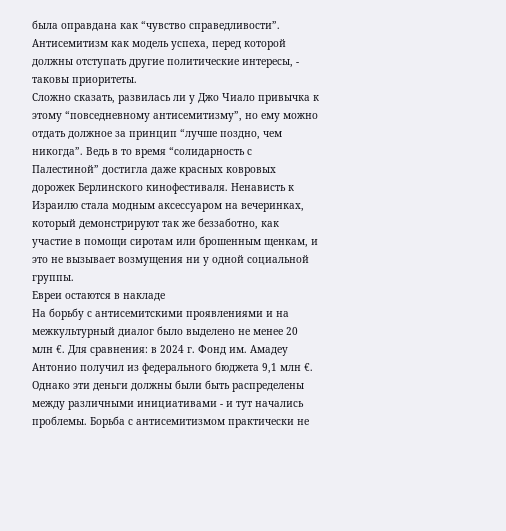была оправдана как “чувство справедливости”. Антисемитизм как модель успеха, перед которой должны отступать другие политические интересы, - таковы приоритеты.
Сложно сказать, развилась ли у Джо Чиало привычка к этому “повседневному антисемитизму”, но ему можно отдать должное за принцип “лучше поздно, чем никогда”. Ведь в то время “солидарность с Палестиной” достигла даже красных ковровых дорожек Берлинского кинофестиваля. Ненависть к Израилю стала модным аксессуаром на вечеринках, который демонстрируют так же беззаботно, как участие в помощи сиротам или брошенным щенкам, и это не вызывает возмущения ни у одной социальной группы.
Евреи остаются в накладе
На борьбу с антисемитскими проявлениями и на межкультурный диалог было выделено не менее 20 млн €. Для сравнения: в 2024 г. Фонд им. Амадеу Антонио получил из федерального бюджета 9,1 млн €. Однако эти деньги должны были быть распределены между различными инициативами - и тут начались проблемы. Борьба с антисемитизмом практически не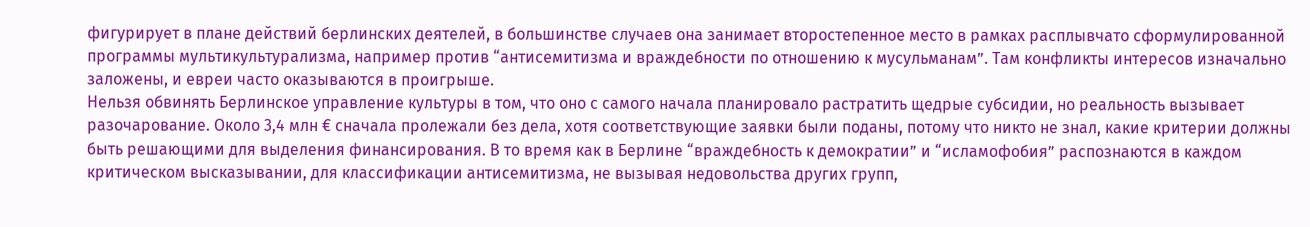фигурирует в плане действий берлинских деятелей, в большинстве случаев она занимает второстепенное место в рамках расплывчато сформулированной программы мультикультурализма, например против “антисемитизма и враждебности по отношению к мусульманам”. Там конфликты интересов изначально заложены, и евреи часто оказываются в проигрыше.
Нельзя обвинять Берлинское управление культуры в том, что оно с самого начала планировало растратить щедрые субсидии, но реальность вызывает разочарование. Около 3,4 млн € сначала пролежали без дела, хотя соответствующие заявки были поданы, потому что никто не знал, какие критерии должны быть решающими для выделения финансирования. В то время как в Берлине “враждебность к демократии” и “исламофобия” распознаются в каждом критическом высказывании, для классификации антисемитизма, не вызывая недовольства других групп,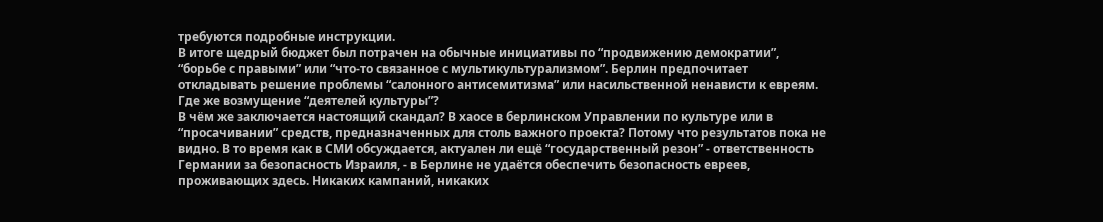требуются подробные инструкции.
В итоге щедрый бюджет был потрачен на обычные инициативы по “продвижению демократии”, “борьбе с правыми” или “что-то связанное с мультикультурализмом”. Берлин предпочитает откладывать решение проблемы “салонного антисемитизма” или насильственной ненависти к евреям.
Где же возмущение “деятелей культуры”?
В чём же заключается настоящий скандал? В хаосе в берлинском Управлении по культуре или в “просачивании” средств, предназначенных для столь важного проекта? Потому что результатов пока не видно. В то время как в СМИ обсуждается, актуален ли ещё “государственный резон” - ответственность Германии за безопасность Израиля, - в Берлине не удаётся обеспечить безопасность евреев, проживающих здесь. Никаких кампаний, никаких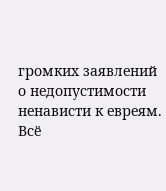громких заявлений о недопустимости ненависти к евреям. Всё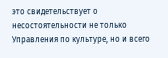это свидетельствует о несостоятельности не только Управления по культуре, но и всего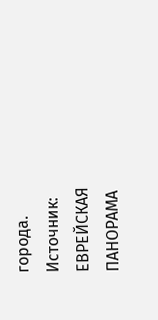города.
Источник: ЕВРЕЙСКАЯ ПАНОРАМА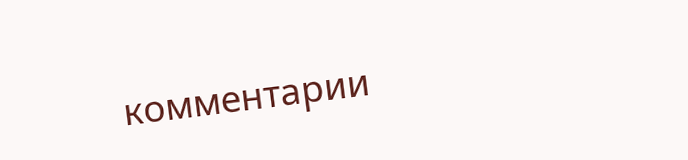комментарии